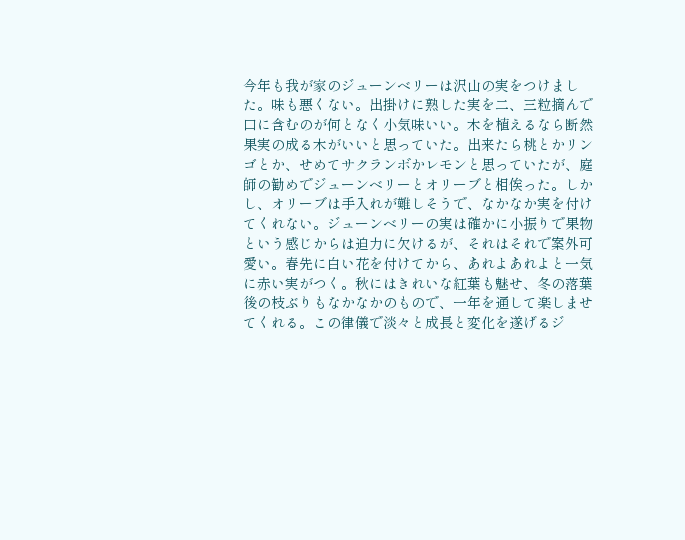今年も我が家のジューンベリーは沢山の実をつけました。味も悪くない。出掛けに熟した実を二、三粒摘んで口に含むのが何となく小気味いい。木を植えるなら断然果実の成る木がいいと思っていた。出来たら桃とかリンゴとか、せめてサクランボかレモンと思っていたが、庭師の勧めでジューンベリーとオリーブと相俟った。しかし、オリーブは手入れが難しそうで、なかなか実を付けてくれない。ジューンベリーの実は確かに小振りで果物という感じからは迫力に欠けるが、それはそれで案外可愛い。春先に白い花を付けてから、あれよあれよと一気に赤い実がつく。秋にはきれいな紅葉も魅せ、冬の落葉後の枝ぶりもなかなかのもので、一年を通して楽しませてくれる。この律儀で淡々と成長と変化を遂げるジ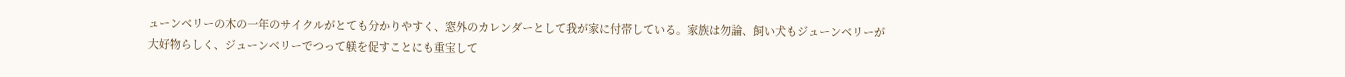ューンベリーの木の一年のサイクルがとても分かりやすく、窓外のカレンダーとして我が家に付帯している。家族は勿論、飼い犬もジューンベリーが大好物らしく、ジューンベリーでつって躾を促すことにも重宝して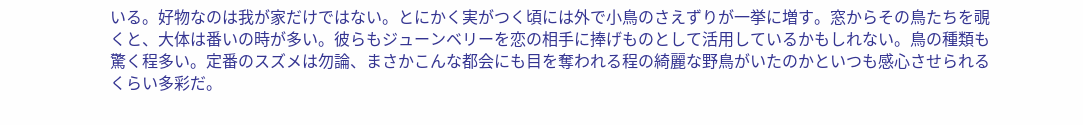いる。好物なのは我が家だけではない。とにかく実がつく頃には外で小鳥のさえずりが一挙に増す。窓からその鳥たちを覗くと、大体は番いの時が多い。彼らもジューンベリーを恋の相手に捧げものとして活用しているかもしれない。鳥の種類も驚く程多い。定番のスズメは勿論、まさかこんな都会にも目を奪われる程の綺麗な野鳥がいたのかといつも感心させられるくらい多彩だ。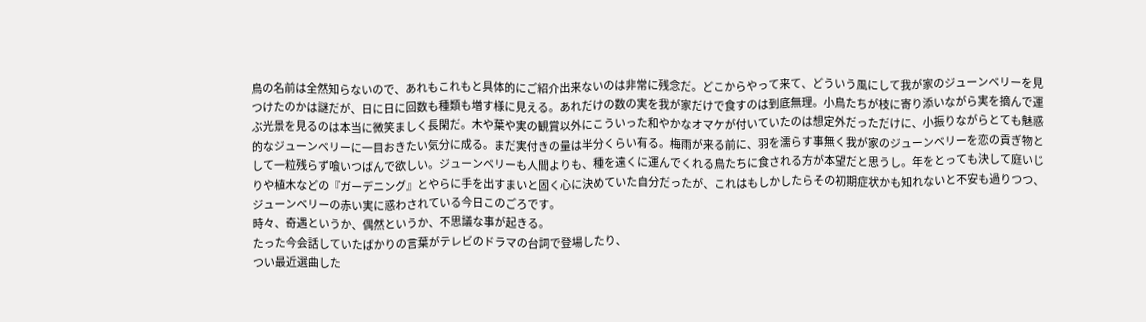鳥の名前は全然知らないので、あれもこれもと具体的にご紹介出来ないのは非常に残念だ。どこからやって来て、どういう風にして我が家のジューンベリーを見つけたのかは謎だが、日に日に回数も種類も増す様に見える。あれだけの数の実を我が家だけで食すのは到底無理。小鳥たちが枝に寄り添いながら実を摘んで運ぶ光景を見るのは本当に微笑ましく長閑だ。木や葉や実の観賞以外にこういった和やかなオマケが付いていたのは想定外だっただけに、小振りながらとても魅惑的なジューンベリーに一目おきたい気分に成る。まだ実付きの量は半分くらい有る。梅雨が来る前に、羽を濡らす事無く我が家のジューンベリーを恋の貢ぎ物として一粒残らず喰いつばんで欲しい。ジューンベリーも人間よりも、種を遠くに運んでくれる鳥たちに食される方が本望だと思うし。年をとっても決して庭いじりや植木などの『ガーデニング』とやらに手を出すまいと固く心に決めていた自分だったが、これはもしかしたらその初期症状かも知れないと不安も過りつつ、ジューンベリーの赤い実に惑わされている今日このごろです。
時々、奇遇というか、偶然というか、不思議な事が起きる。
たった今会話していたばかりの言葉がテレビのドラマの台詞で登場したり、
つい最近選曲した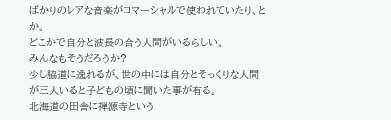ばかりのレアな音楽がコマーシャルで使われていたり、とか。
どこかで自分と波長の合う人間がいるらしい。
みんなもそうだろうか?
少し脇道に逸れるが、世の中には自分とそっくりな人間が三人いると子どもの頃に聞いた事が有る。
北海道の田舎に禅源寺という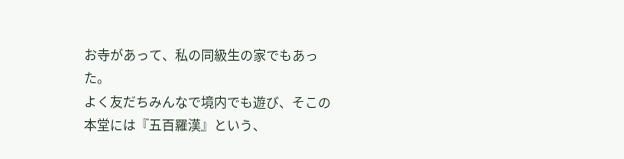お寺があって、私の同級生の家でもあった。
よく友だちみんなで境内でも遊び、そこの本堂には『五百羅漢』という、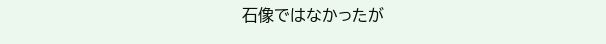石像ではなかったが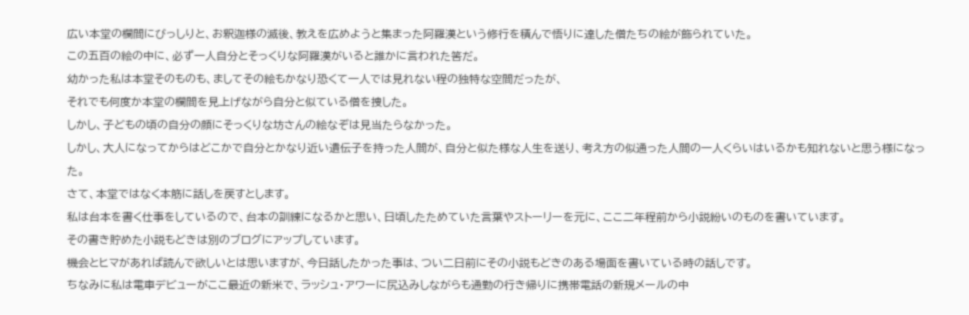広い本堂の欄間にびっしりと、お釈迦様の滅後、教えを広めようと集まった阿羅漢という修行を積んで悟りに達した僧たちの絵が飾られていた。
この五百の絵の中に、必ず一人自分とそっくりな阿羅漢がいると誰かに言われた筈だ。
幼かった私は本堂そのものも、ましてその絵もかなり恐くて一人では見れない程の独特な空間だったが、
それでも何度か本堂の欄間を見上げながら自分と似ている僧を捜した。
しかし、子どもの頃の自分の顔にそっくりな坊さんの絵なぞは見当たらなかった。
しかし、大人になってからはどこかで自分とかなり近い遺伝子を持った人間が、自分と似た様な人生を送り、考え方の似通った人間の一人くらいはいるかも知れないと思う様になった。
さて、本堂ではなく本筋に話しを戻すとします。
私は台本を書く仕事をしているので、台本の訓練になるかと思い、日頃したためていた言葉やストーリーを元に、ここ二年程前から小説紛いのものを書いています。
その書き貯めた小説もどきは別のブログにアップしています。
機会とヒマがあれば読んで欲しいとは思いますが、今日話したかった事は、つい二日前にその小説もどきのある場面を書いている時の話しです。
ちなみに私は電車デビューがここ最近の新米で、ラッシュ・アワーに尻込みしながらも通勤の行き帰りに携帯電話の新規メールの中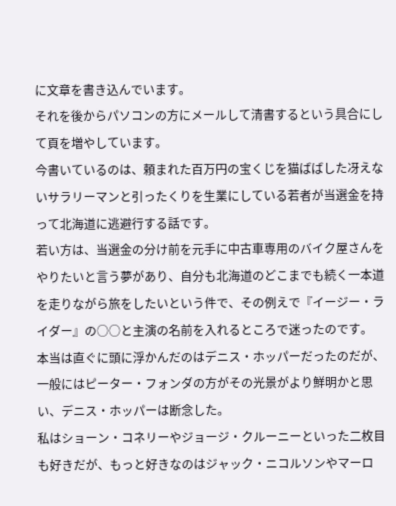に文章を書き込んでいます。
それを後からパソコンの方にメールして清書するという具合にして頁を増やしています。
今書いているのは、頼まれた百万円の宝くじを猫ばばした冴えないサラリーマンと引ったくりを生業にしている若者が当選金を持って北海道に逃避行する話です。
若い方は、当選金の分け前を元手に中古車専用のバイク屋さんをやりたいと言う夢があり、自分も北海道のどこまでも続く一本道を走りながら旅をしたいという件で、その例えで『イージー・ライダー』の○○と主演の名前を入れるところで迷ったのです。
本当は直ぐに頭に浮かんだのはデニス・ホッパーだったのだが、一般にはピーター・フォンダの方がその光景がより鮮明かと思い、デニス・ホッパーは断念した。
私はショーン・コネリーやジョージ・クルーニーといった二枚目も好きだが、もっと好きなのはジャック・ニコルソンやマーロ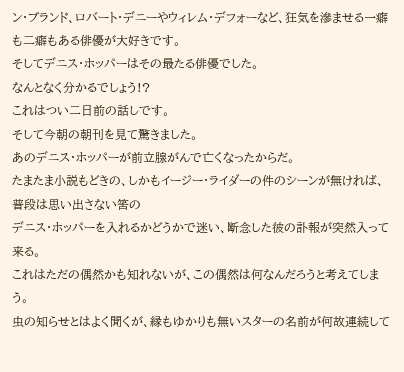ン・ブランド、ロバート・デニーやウィレム・デフォーなど、狂気を滲ませる一癖も二癖もある俳優が大好きです。
そしてデニス・ホッパーはその最たる俳優でした。
なんとなく分かるでしょう!?
これはつい二日前の話しです。
そして今朝の朝刊を見て驚きました。
あのデニス・ホッパーが前立腺がんで亡くなったからだ。
たまたま小説もどきの、しかもイージー・ライダーの件のシーンが無ければ、普段は思い出さない筈の
デニス・ホッパーを入れるかどうかで迷い、断念した彼の訃報が突然入って来る。
これはただの偶然かも知れないが、この偶然は何なんだろうと考えてしまう。
虫の知らせとはよく聞くが、縁もゆかりも無いスターの名前が何故連続して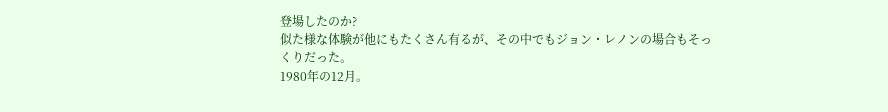登場したのか?
似た様な体験が他にもたくさん有るが、その中でもジョン・レノンの場合もそっくりだった。
1980年の12月。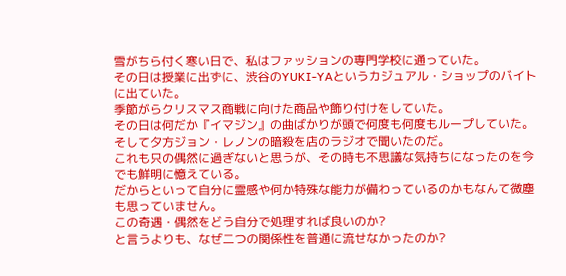雪がちら付く寒い日で、私はファッションの専門学校に通っていた。
その日は授業に出ずに、渋谷のYUKI-YAというカジュアル・ショップのバイトに出ていた。
季節がらクリスマス商戦に向けた商品や飾り付けをしていた。
その日は何だか『イマジン』の曲ばかりが頭で何度も何度もループしていた。
そして夕方ジョン・レノンの暗殺を店のラジオで聞いたのだ。
これも只の偶然に過ぎないと思うが、その時も不思議な気持ちになったのを今でも鮮明に憶えている。
だからといって自分に霊感や何か特殊な能力が備わっているのかもなんて微塵も思っていません。
この奇遇・偶然をどう自分で処理すれば良いのか?
と言うよりも、なぜ二つの関係性を普通に流せなかったのか?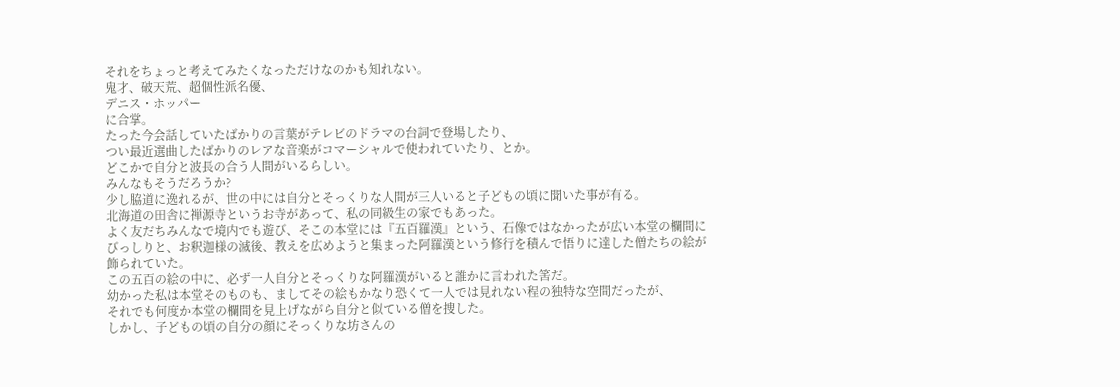それをちょっと考えてみたくなっただけなのかも知れない。
鬼才、破天荒、超個性派名優、
デニス・ホッパー
に合掌。
たった今会話していたばかりの言葉がテレビのドラマの台詞で登場したり、
つい最近選曲したばかりのレアな音楽がコマーシャルで使われていたり、とか。
どこかで自分と波長の合う人間がいるらしい。
みんなもそうだろうか?
少し脇道に逸れるが、世の中には自分とそっくりな人間が三人いると子どもの頃に聞いた事が有る。
北海道の田舎に禅源寺というお寺があって、私の同級生の家でもあった。
よく友だちみんなで境内でも遊び、そこの本堂には『五百羅漢』という、石像ではなかったが広い本堂の欄間にびっしりと、お釈迦様の滅後、教えを広めようと集まった阿羅漢という修行を積んで悟りに達した僧たちの絵が飾られていた。
この五百の絵の中に、必ず一人自分とそっくりな阿羅漢がいると誰かに言われた筈だ。
幼かった私は本堂そのものも、ましてその絵もかなり恐くて一人では見れない程の独特な空間だったが、
それでも何度か本堂の欄間を見上げながら自分と似ている僧を捜した。
しかし、子どもの頃の自分の顔にそっくりな坊さんの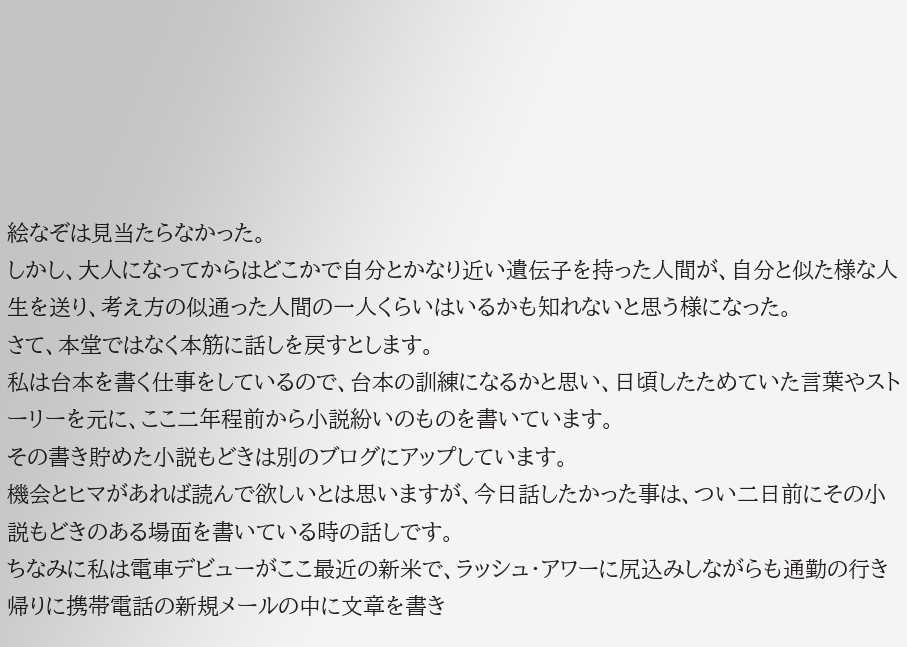絵なぞは見当たらなかった。
しかし、大人になってからはどこかで自分とかなり近い遺伝子を持った人間が、自分と似た様な人生を送り、考え方の似通った人間の一人くらいはいるかも知れないと思う様になった。
さて、本堂ではなく本筋に話しを戻すとします。
私は台本を書く仕事をしているので、台本の訓練になるかと思い、日頃したためていた言葉やストーリーを元に、ここ二年程前から小説紛いのものを書いています。
その書き貯めた小説もどきは別のブログにアップしています。
機会とヒマがあれば読んで欲しいとは思いますが、今日話したかった事は、つい二日前にその小説もどきのある場面を書いている時の話しです。
ちなみに私は電車デビューがここ最近の新米で、ラッシュ・アワーに尻込みしながらも通勤の行き帰りに携帯電話の新規メールの中に文章を書き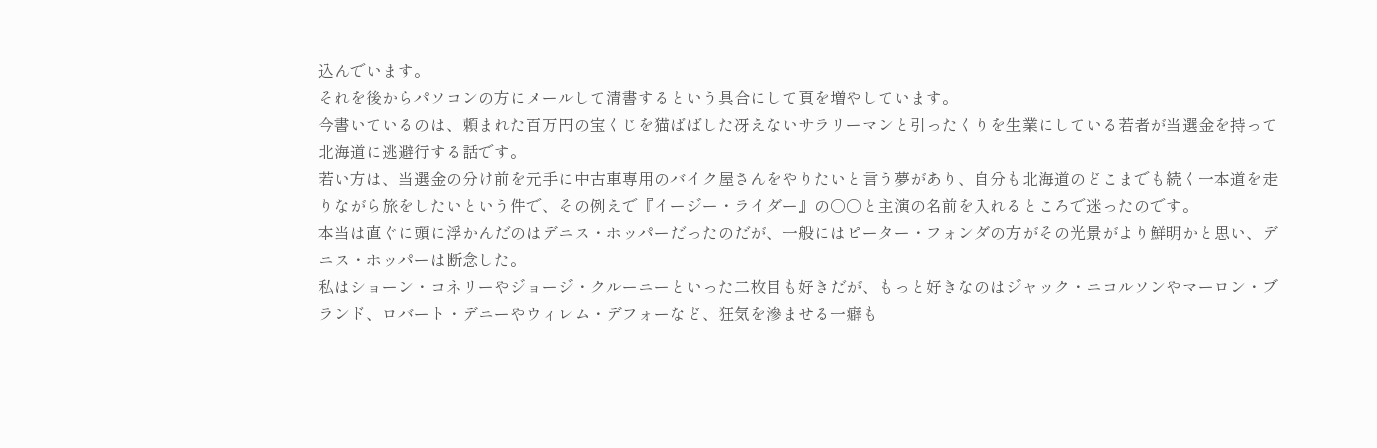込んでいます。
それを後からパソコンの方にメールして清書するという具合にして頁を増やしています。
今書いているのは、頼まれた百万円の宝くじを猫ばばした冴えないサラリーマンと引ったくりを生業にしている若者が当選金を持って北海道に逃避行する話です。
若い方は、当選金の分け前を元手に中古車専用のバイク屋さんをやりたいと言う夢があり、自分も北海道のどこまでも続く一本道を走りながら旅をしたいという件で、その例えで『イージー・ライダー』の○○と主演の名前を入れるところで迷ったのです。
本当は直ぐに頭に浮かんだのはデニス・ホッパーだったのだが、一般にはピーター・フォンダの方がその光景がより鮮明かと思い、デニス・ホッパーは断念した。
私はショーン・コネリーやジョージ・クルーニーといった二枚目も好きだが、もっと好きなのはジャック・ニコルソンやマーロン・ブランド、ロバート・デニーやウィレム・デフォーなど、狂気を滲ませる一癖も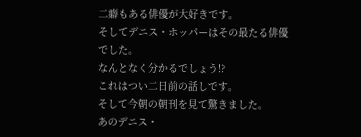二癖もある俳優が大好きです。
そしてデニス・ホッパーはその最たる俳優でした。
なんとなく分かるでしょう!?
これはつい二日前の話しです。
そして今朝の朝刊を見て驚きました。
あのデニス・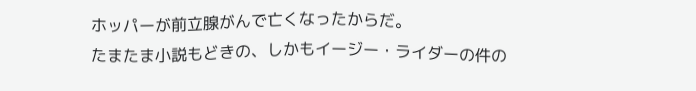ホッパーが前立腺がんで亡くなったからだ。
たまたま小説もどきの、しかもイージー・ライダーの件の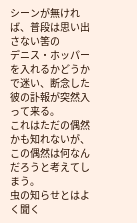シーンが無ければ、普段は思い出さない筈の
デニス・ホッパーを入れるかどうかで迷い、断念した彼の訃報が突然入って来る。
これはただの偶然かも知れないが、この偶然は何なんだろうと考えてしまう。
虫の知らせとはよく聞く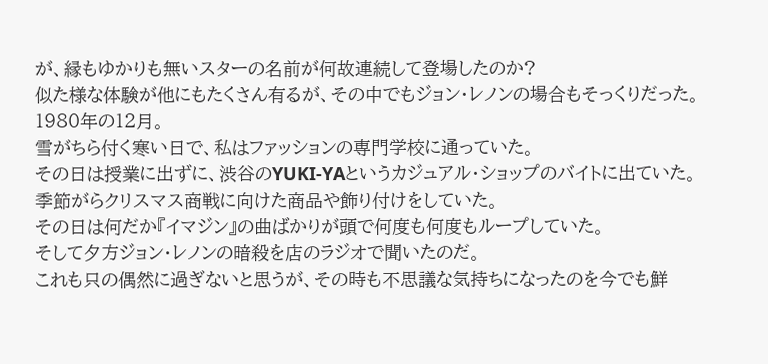が、縁もゆかりも無いスターの名前が何故連続して登場したのか?
似た様な体験が他にもたくさん有るが、その中でもジョン・レノンの場合もそっくりだった。
1980年の12月。
雪がちら付く寒い日で、私はファッションの専門学校に通っていた。
その日は授業に出ずに、渋谷のYUKI-YAというカジュアル・ショップのバイトに出ていた。
季節がらクリスマス商戦に向けた商品や飾り付けをしていた。
その日は何だか『イマジン』の曲ばかりが頭で何度も何度もループしていた。
そして夕方ジョン・レノンの暗殺を店のラジオで聞いたのだ。
これも只の偶然に過ぎないと思うが、その時も不思議な気持ちになったのを今でも鮮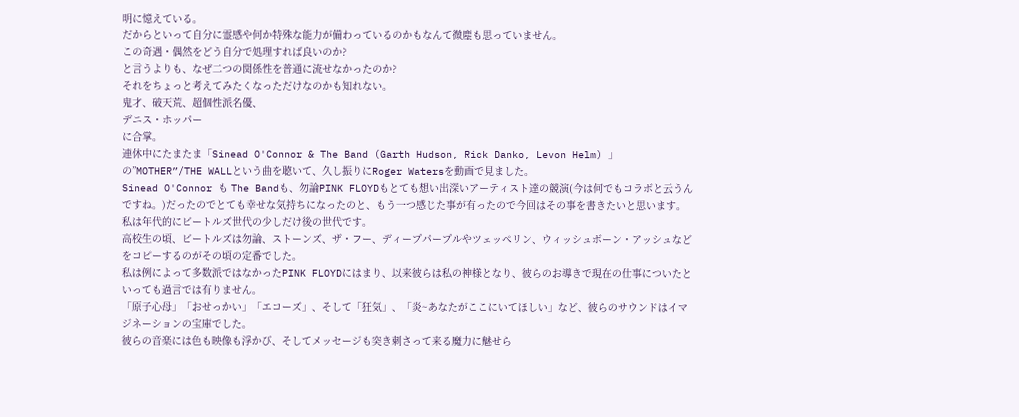明に憶えている。
だからといって自分に霊感や何か特殊な能力が備わっているのかもなんて微塵も思っていません。
この奇遇・偶然をどう自分で処理すれば良いのか?
と言うよりも、なぜ二つの関係性を普通に流せなかったのか?
それをちょっと考えてみたくなっただけなのかも知れない。
鬼才、破天荒、超個性派名優、
デニス・ホッパー
に合掌。
連休中にたまたま「Sinead O'Connor & The Band (Garth Hudson, Rick Danko, Levon Helm) 」の”MOTHER”/THE WALLという曲を聴いて、久し振りにRoger Watersを動画で見ました。
Sinead O'Connor も The Bandも、勿論PINK FLOYDもとても想い出深いアーティスト達の競演(今は何でもコラボと云うんですね。)だったのでとても幸せな気持ちになったのと、もう一つ感じた事が有ったので今回はその事を書きたいと思います。
私は年代的にビートルズ世代の少しだけ後の世代です。
高校生の頃、ビートルズは勿論、ストーンズ、ザ・フー、ディープパープルやツェッペリン、ウィッシュボーン・アッシュなどをコピーするのがその頃の定番でした。
私は例によって多数派ではなかったPINK FLOYDにはまり、以来彼らは私の神様となり、彼らのお導きで現在の仕事についたといっても過言では有りません。
「原子心母」「おせっかい」「エコーズ」、そして「狂気」、「炎~あなたがここにいてほしい」など、彼らのサウンドはイマジネーションの宝庫でした。
彼らの音楽には色も映像も浮かび、そしてメッセージも突き刺さって来る魔力に魅せら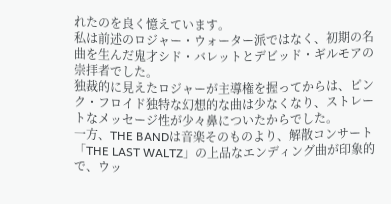れたのを良く憶えています。
私は前述のロジャー・ウォーター派ではなく、初期の名曲を生んだ鬼才シド・バレットとデビッド・ギルモアの崇拝者でした。
独裁的に見えたロジャーが主導権を握ってからは、ピンク・フロイド独特な幻想的な曲は少なくなり、ストレートなメッセージ性が少々鼻についたからでした。
一方、THE BANDは音楽そのものより、解散コンサート「THE LAST WALTZ」の上品なエンディング曲が印象的で、ウッ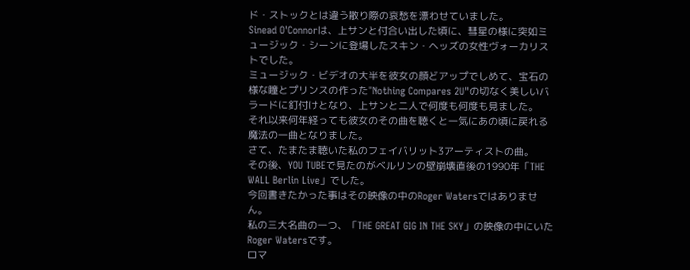ド・ストックとは違う散り際の哀愁を漂わせていました。
Sinead O'Connorは、上サンと付合い出した頃に、彗星の様に突如ミュージック・シーンに登場したスキン・ヘッズの女性ヴォーカリストでした。
ミュージック・ビデオの大半を彼女の顔どアップでしめて、宝石の様な瞳とプリンスの作った"Nothing Compares 2U"の切なく美しいバラードに釘付けとなり、上サンと二人で何度も何度も見ました。
それ以来何年経っても彼女のその曲を聴くと一気にあの頃に戻れる魔法の一曲となりました。
さて、たまたま聴いた私のフェイバリット3アーティストの曲。
その後、YOU TUBEで見たのがベルリンの壁崩壊直後の1990年「THE WALL Berlin Live」でした。
今回書きたかった事はその映像の中のRoger Watersではありません。
私の三大名曲の一つ、「THE GREAT GIG IN THE SKY」の映像の中にいたRoger Watersです。
ロマ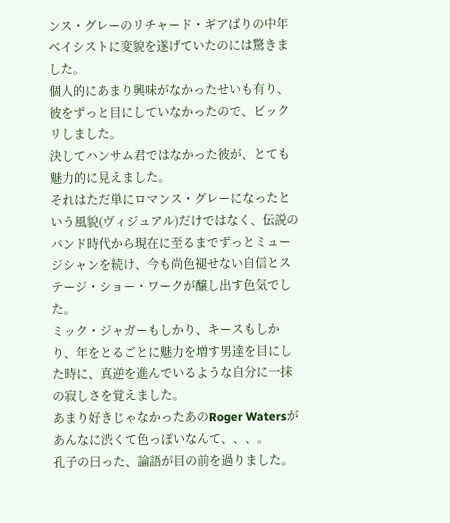ンス・グレーのリチャード・ギアばりの中年ベイシストに変貌を遂げていたのには驚きました。
個人的にあまり興味がなかったせいも有り、彼をずっと目にしていなかったので、ビックリしました。
決してハンサム君ではなかった彼が、とても魅力的に見えました。
それはただ単にロマンス・グレーになったという風貌(ヴィジュアル)だけではなく、伝説のバンド時代から現在に至るまでずっとミュージシャンを続け、今も尚色褪せない自信とステージ・ショー・ワークが醸し出す色気でした。
ミック・ジャガーもしかり、キースもしかり、年をとるごとに魅力を増す男達を目にした時に、真逆を進んでいるような自分に一抹の寂しさを覚えました。
あまり好きじゃなかったあのRoger Watersがあんなに渋くて色っぽいなんて、、、。
孔子の曰った、論語が目の前を過りました。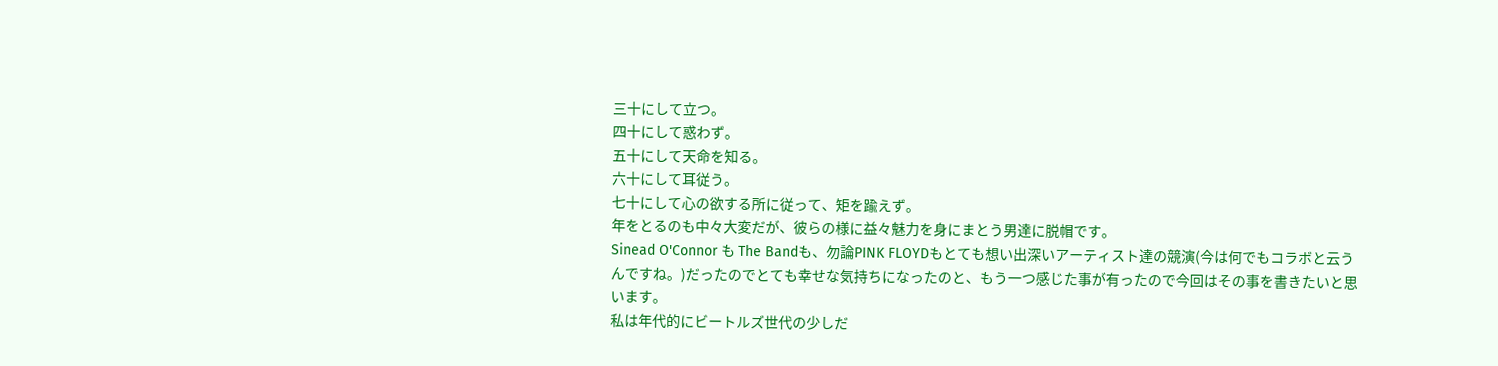三十にして立つ。
四十にして惑わず。
五十にして天命を知る。
六十にして耳従う。
七十にして心の欲する所に従って、矩を踰えず。
年をとるのも中々大変だが、彼らの様に益々魅力を身にまとう男達に脱帽です。
Sinead O'Connor も The Bandも、勿論PINK FLOYDもとても想い出深いアーティスト達の競演(今は何でもコラボと云うんですね。)だったのでとても幸せな気持ちになったのと、もう一つ感じた事が有ったので今回はその事を書きたいと思います。
私は年代的にビートルズ世代の少しだ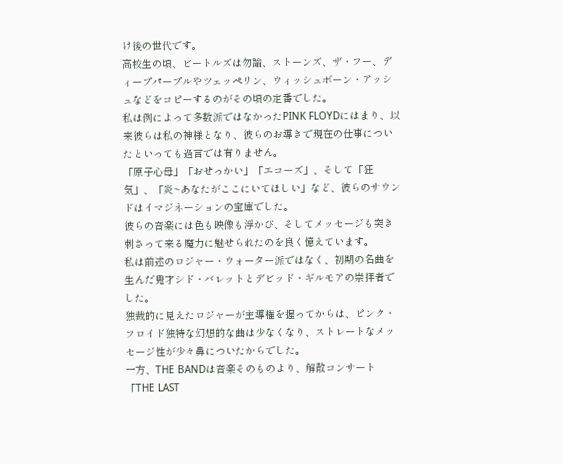け後の世代です。
高校生の頃、ビートルズは勿論、ストーンズ、ザ・フー、ディープパープルやツェッペリン、ウィッシュボーン・アッシュなどをコピーするのがその頃の定番でした。
私は例によって多数派ではなかったPINK FLOYDにはまり、以来彼らは私の神様となり、彼らのお導きで現在の仕事についたといっても過言では有りません。
「原子心母」「おせっかい」「エコーズ」、そして「狂気」、「炎~あなたがここにいてほしい」など、彼らのサウンドはイマジネーションの宝庫でした。
彼らの音楽には色も映像も浮かび、そしてメッセージも突き刺さって来る魔力に魅せられたのを良く憶えています。
私は前述のロジャー・ウォーター派ではなく、初期の名曲を生んだ鬼才シド・バレットとデビッド・ギルモアの崇拝者でした。
独裁的に見えたロジャーが主導権を握ってからは、ピンク・フロイド独特な幻想的な曲は少なくなり、ストレートなメッセージ性が少々鼻についたからでした。
一方、THE BANDは音楽そのものより、解散コンサート「THE LAST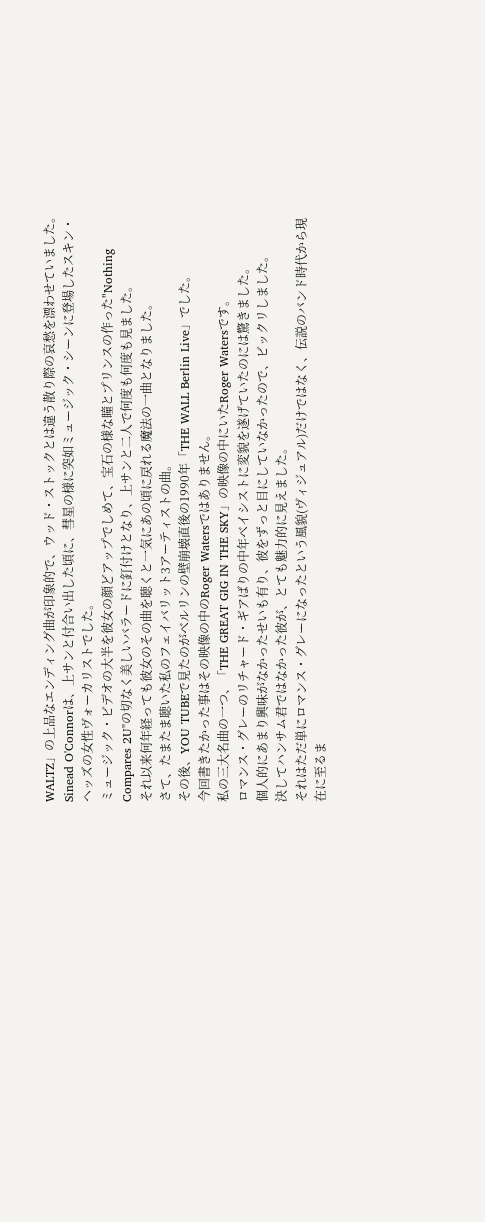WALTZ」の上品なエンディング曲が印象的で、ウッド・ストックとは違う散り際の哀愁を漂わせていました。
Sinead O'Connorは、上サンと付合い出した頃に、彗星の様に突如ミュージック・シーンに登場したスキン・ヘッズの女性ヴォーカリストでした。
ミュージック・ビデオの大半を彼女の顔どアップでしめて、宝石の様な瞳とプリンスの作った"Nothing Compares 2U"の切なく美しいバラードに釘付けとなり、上サンと二人で何度も何度も見ました。
それ以来何年経っても彼女のその曲を聴くと一気にあの頃に戻れる魔法の一曲となりました。
さて、たまたま聴いた私のフェイバリット3アーティストの曲。
その後、YOU TUBEで見たのがベルリンの壁崩壊直後の1990年「THE WALL Berlin Live」でした。
今回書きたかった事はその映像の中のRoger Watersではありません。
私の三大名曲の一つ、「THE GREAT GIG IN THE SKY」の映像の中にいたRoger Watersです。
ロマンス・グレーのリチャード・ギアばりの中年ベイシストに変貌を遂げていたのには驚きました。
個人的にあまり興味がなかったせいも有り、彼をずっと目にしていなかったので、ビックリしました。
決してハンサム君ではなかった彼が、とても魅力的に見えました。
それはただ単にロマンス・グレーになったという風貌(ヴィジュアル)だけではなく、伝説のバンド時代から現在に至るま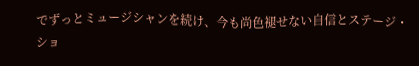でずっとミュージシャンを続け、今も尚色褪せない自信とステージ・ショ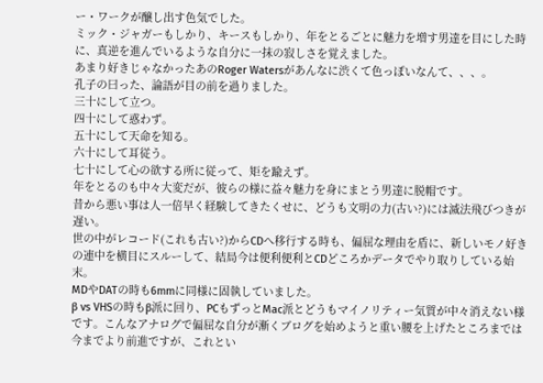ー・ワークが醸し出す色気でした。
ミック・ジャガーもしかり、キースもしかり、年をとるごとに魅力を増す男達を目にした時に、真逆を進んでいるような自分に一抹の寂しさを覚えました。
あまり好きじゃなかったあのRoger Watersがあんなに渋くて色っぽいなんて、、、。
孔子の曰った、論語が目の前を過りました。
三十にして立つ。
四十にして惑わず。
五十にして天命を知る。
六十にして耳従う。
七十にして心の欲する所に従って、矩を踰えず。
年をとるのも中々大変だが、彼らの様に益々魅力を身にまとう男達に脱帽です。
昔から悪い事は人一倍早く経験してきたくせに、どうも文明の力(古い?)には滅法飛びつきが遅い。
世の中がレコード(これも古い?)からCDへ移行する時も、偏屈な理由を盾に、新しいモノ好きの連中を横目にスルーして、結局今は便利便利とCDどころかデータでやり取りしている始末。
MDやDATの時も6mmに同様に固執していました。
β vs VHSの時もβ派に回り、PCもずっとMac派とどうもマイノリティー気質が中々消えない様です。こんなアナログで偏屈な自分が漸くブログを始めようと重い腰を上げたところまでは今までより前進ですが、これとい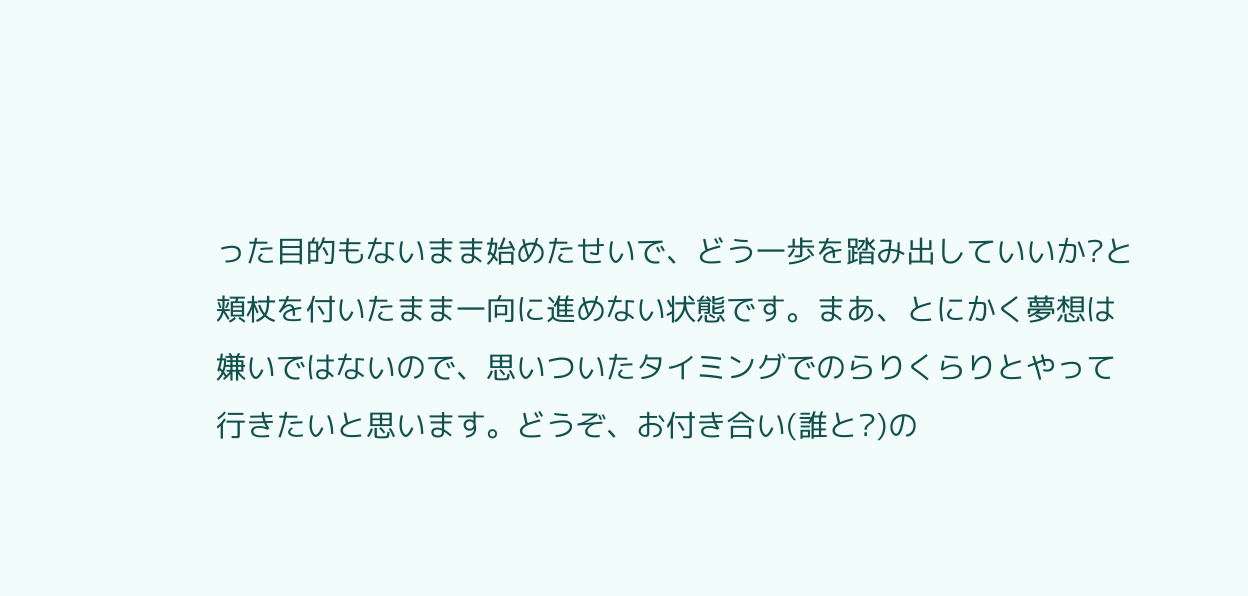った目的もないまま始めたせいで、どう一歩を踏み出していいか?と頬杖を付いたまま一向に進めない状態です。まあ、とにかく夢想は嫌いではないので、思いついたタイミングでのらりくらりとやって行きたいと思います。どうぞ、お付き合い(誰と?)の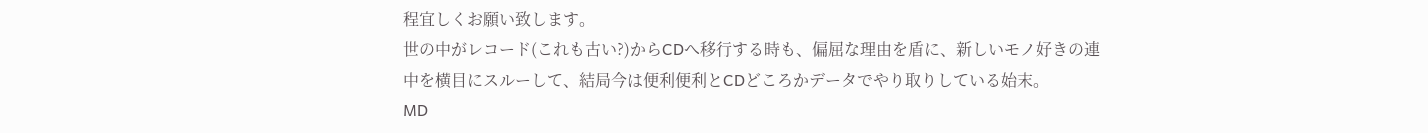程宜しくお願い致します。
世の中がレコード(これも古い?)からCDへ移行する時も、偏屈な理由を盾に、新しいモノ好きの連中を横目にスルーして、結局今は便利便利とCDどころかデータでやり取りしている始末。
MD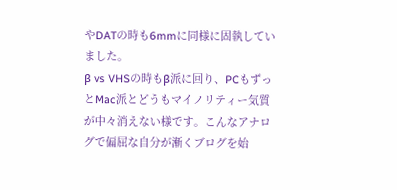やDATの時も6mmに同様に固執していました。
β vs VHSの時もβ派に回り、PCもずっとMac派とどうもマイノリティー気質が中々消えない様です。こんなアナログで偏屈な自分が漸くブログを始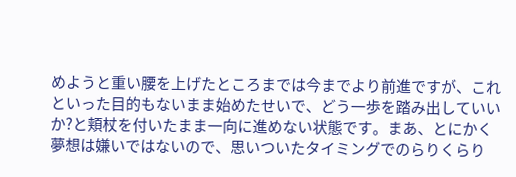めようと重い腰を上げたところまでは今までより前進ですが、これといった目的もないまま始めたせいで、どう一歩を踏み出していいか?と頬杖を付いたまま一向に進めない状態です。まあ、とにかく夢想は嫌いではないので、思いついたタイミングでのらりくらり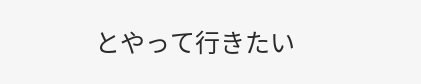とやって行きたい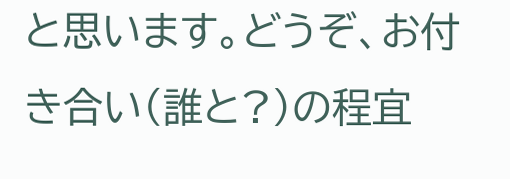と思います。どうぞ、お付き合い(誰と?)の程宜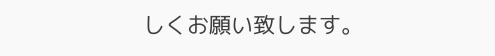しくお願い致します。